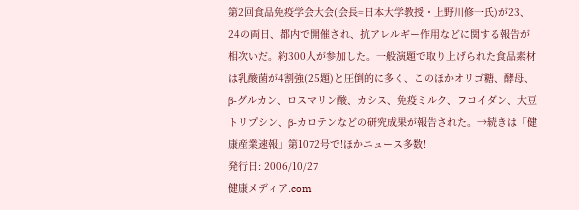第2回食品免疫学会大会(会長=日本大学教授・上野川修一氏)が23、24の両日、都内で開催され、抗アレルギー作用などに関する報告が相次いだ。約300人が参加した。一般演題で取り上げられた食品素材は乳酸菌が4割強(25題)と圧倒的に多く、このほかオリゴ糖、酵母、β-グルカン、ロスマリン酸、カシス、免疫ミルク、フコイダン、大豆トリプシン、β-カロテンなどの研究成果が報告された。→続きは「健康産業速報」第1072号で!ほかニュース多数!
発行日: 2006/10/27
健康メディア.com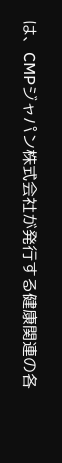は、CMPジャパン株式会社が発行する健康関連の各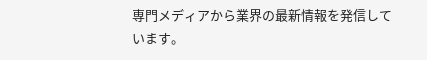専門メディアから業界の最新情報を発信しています。